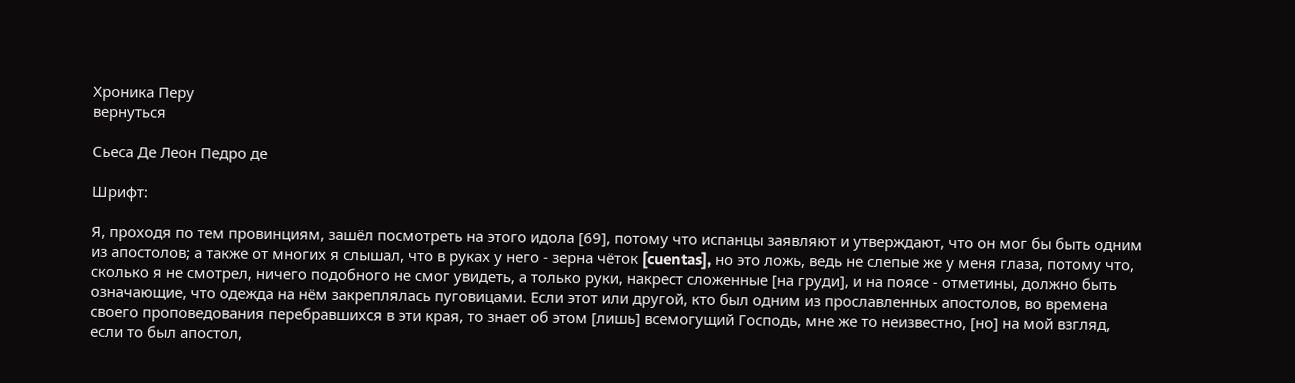Хроника Перу
вернуться

Сьеса Де Леон Педро де

Шрифт:

Я, проходя по тем провинциям, зашёл посмотреть на этого идола [69], потому что испанцы заявляют и утверждают, что он мог бы быть одним из апостолов; а также от многих я слышал, что в руках у него - зерна чёток [cuentas], но это ложь, ведь не слепые же у меня глаза, потому что, сколько я не смотрел, ничего подобного не смог увидеть, а только руки, накрест сложенные [на груди], и на поясе - отметины, должно быть означающие, что одежда на нём закреплялась пуговицами. Если этот или другой, кто был одним из прославленных апостолов, во времена своего проповедования перебравшихся в эти края, то знает об этом [лишь] всемогущий Господь, мне же то неизвестно, [но] на мой взгляд, если то был апостол,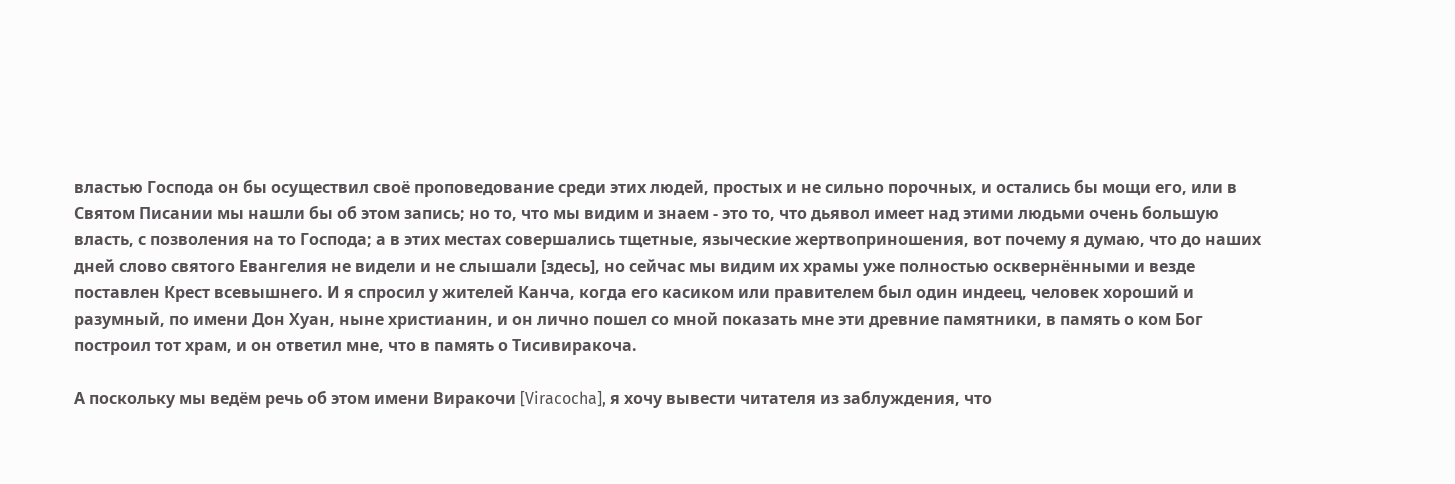властью Господа он бы осуществил своё проповедование среди этих людей, простых и не сильно порочных, и остались бы мощи его, или в Святом Писании мы нашли бы об этом запись; но то, что мы видим и знаем - это то, что дьявол имеет над этими людьми очень большую власть, с позволения на то Господа; а в этих местах совершались тщетные, языческие жертвоприношения, вот почему я думаю, что до наших дней слово святого Евангелия не видели и не слышали [здесь], но сейчас мы видим их храмы уже полностью осквернёнными и везде поставлен Крест всевышнего. И я спросил у жителей Канча, когда его касиком или правителем был один индеец, человек хороший и разумный, по имени Дон Хуан, ныне христианин, и он лично пошел со мной показать мне эти древние памятники, в память о ком Бог построил тот храм, и он ответил мне, что в память о Тисивиракоча.

А поскольку мы ведём речь об этом имени Виракочи [Viracocha], я хочу вывести читателя из заблуждения, что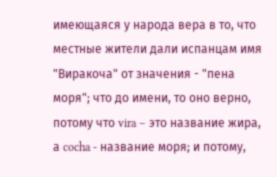имеющаяся у народа вера в то, что местные жители дали испанцам имя "Виракоча" от значения - "пена моря"; что до имени, то оно верно, потому что vira – это название жира, а cocha - название моря; и потому,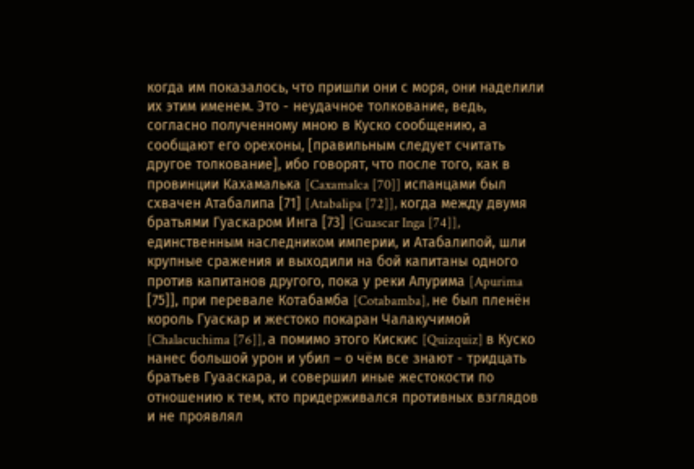когда им показалось, что пришли они с моря, они наделили их этим именем. Это - неудачное толкование, ведь, согласно полученному мною в Куско сообщению, а сообщают его орехоны, [правильным следует считать другое толкование], ибо говорят, что после того, как в провинции Кахамалька [Caxamalca [70]] испанцами был схвачен Атабалипа [71] [Atabalipa [72]], когда между двумя братьями Гуаскаром Инга [73] [Guascar Inga [74]], единственным наследником империи, и Атабалипой, шли крупные сражения и выходили на бой капитаны одного против капитанов другого, пока у реки Апурима [Apurima [75]], при перевале Котабамба [Cotabamba], не был пленён король Гуаскар и жестоко покаран Чалакучимой [Chalacuchima [76]], а помимо этого Кискис [Quizquiz] в Куско нанес большой урон и убил – о чём все знают - тридцать братьев Гуааскара, и совершил иные жестокости по отношению к тем, кто придерживался противных взглядов и не проявлял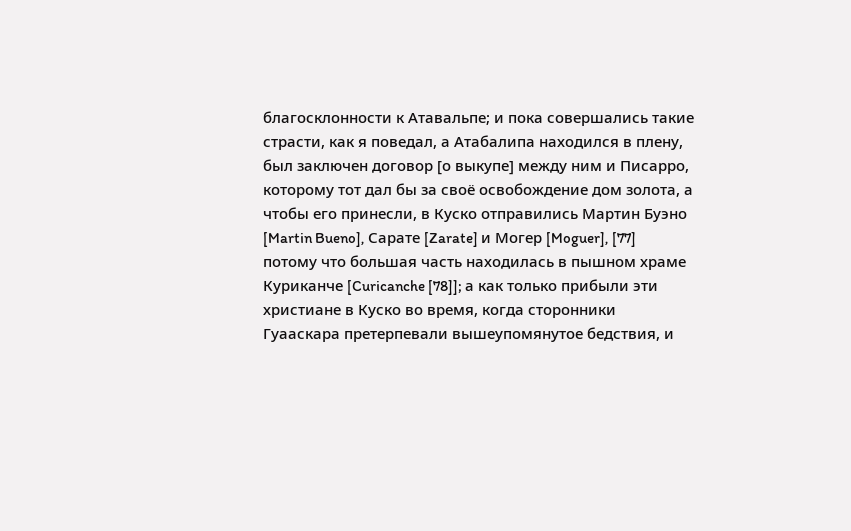благосклонности к Атавальпе; и пока совершались такие страсти, как я поведал, а Атабалипа находился в плену, был заключен договор [о выкупе] между ним и Писарро, которому тот дал бы за своё освобождение дом золота, а чтобы его принесли, в Куско отправились Мартин Буэно [Martin Bueno], Сарате [Zarate] и Могер [Moguer], [77] потому что большая часть находилась в пышном храме Куриканче [Curicanche [78]]; а как только прибыли эти христиане в Куско во время, когда сторонники Гуааскара претерпевали вышеупомянутое бедствия, и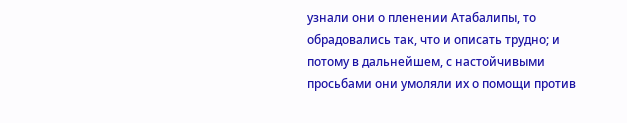узнали они о пленении Атабалипы, то обрадовались так, что и описать трудно; и потому в дальнейшем, с настойчивыми просьбами они умоляли их о помощи против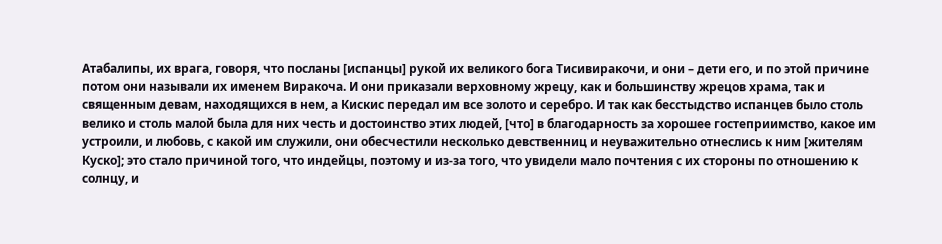Атабалипы, их врага, говоря, что посланы [испанцы] рукой их великого бога Тисивиракочи, и они – дети его, и по этой причине потом они называли их именем Виракоча. И они приказали верховному жрецу, как и большинству жрецов храма, так и священным девам, находящихся в нем, а Кискис передал им все золото и серебро. И так как бесстыдство испанцев было столь велико и столь малой была для них честь и достоинство этих людей, [что] в благодарность за хорошее гостеприимство, какое им устроили, и любовь, с какой им служили, они обесчестили несколько девственниц и неуважительно отнеслись к ним [жителям Куско]; это стало причиной того, что индейцы, поэтому и из-за того, что увидели мало почтения с их стороны по отношению к солнцу, и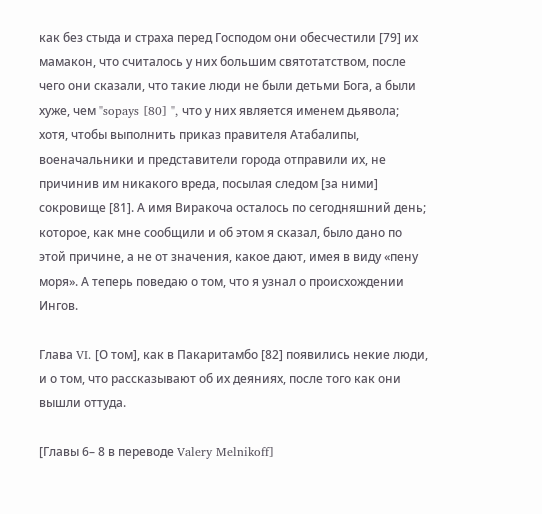как без стыда и страха перед Господом они обесчестили [79] их мамакон, что считалось у них большим святотатством, после чего они сказали, что такие люди не были детьми Бога, а были хуже, чем "sopays [80] ", что у них является именем дьявола; хотя, чтобы выполнить приказ правителя Атабалипы, военачальники и представители города отправили их, не причинив им никакого вреда, посылая следом [за ними] сокровище [81]. А имя Виракоча осталось по сегодняшний день; которое, как мне сообщили и об этом я сказал, было дано по этой причине, а не от значения, какое дают, имея в виду «пену моря». А теперь поведаю о том, что я узнал о происхождении Ингов.

Глава VI. [О том], как в Пакаритамбо [82] появились некие люди, и о том, что рассказывают об их деяниях, после того как они вышли оттуда.

[Главы 6– 8 в переводе Valery Melnikoff]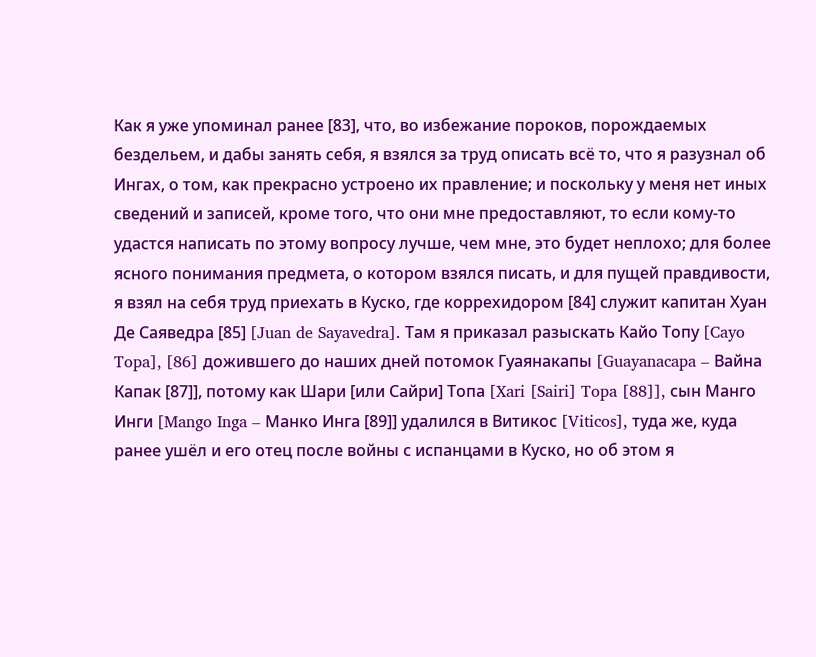Как я уже упоминал ранее [83], что, во избежание пороков, порождаемых бездельем, и дабы занять себя, я взялся за труд описать всё то, что я разузнал об Ингах, о том, как прекрасно устроено их правление; и поскольку у меня нет иных сведений и записей, кроме того, что они мне предоставляют, то если кому-то удастся написать по этому вопросу лучше, чем мне, это будет неплохо; для более ясного понимания предмета, о котором взялся писать, и для пущей правдивости, я взял на себя труд приехать в Куско, где коррехидором [84] служит капитан Хуан Де Саяведра [85] [Juan de Sayavedra]. Там я приказал разыскать Кайо Топу [Cayo Topa], [86] дожившего до наших дней потомок Гуаянакапы [Guayanacapa – Вайна Капак [87]], потому как Шари [или Сайри] Топа [Xari [Sairi] Topa [88]], сын Манго Инги [Mango Inga – Манко Инга [89]] удалился в Витикос [Viticos], туда же, куда ранее ушёл и его отец после войны с испанцами в Куско, но об этом я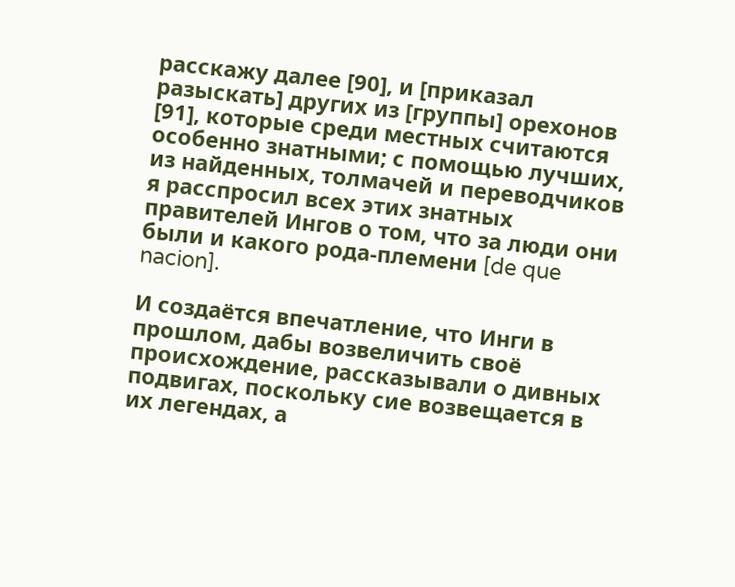расскажу далее [90], и [приказал разыскать] других из [группы] орехонов [91], которые среди местных считаются особенно знатными; с помощью лучших, из найденных, толмачей и переводчиков я расспросил всех этих знатных правителей Ингов о том, что за люди они были и какого рода-племени [de que nacion].

И создаётся впечатление, что Инги в прошлом, дабы возвеличить своё происхождение, рассказывали о дивных подвигах, поскольку сие возвещается в их легендах, а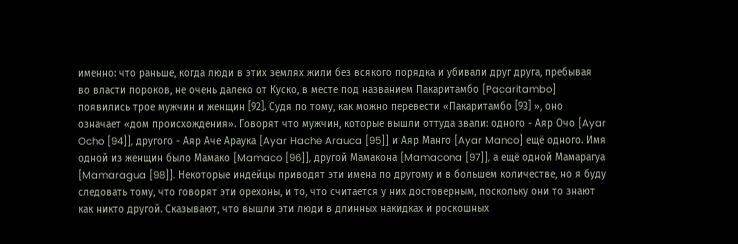именно: что раньше, когда люди в этих землях жили без всякого порядка и убивали друг друга, пребывая во власти пороков, не очень далеко от Куско, в месте под названием Пакаритамбо [Pacaritambo] появились трое мужчин и женщин [92]. Судя по тому, как можно перевести «Пакаритамбо [93] », оно означает «дом происхождения». Говорят что мужчин, которые вышли оттуда звали: одного - Аяр Очо [Ayar Ocho [94]], другого - Аяр Аче Араука [Ayar Hache Arauca [95]] и Аяр Манго [Ayar Manco] ещё одного. Имя одной из женщин было Мамако [Mamaco [96]], другой Мамакона [Mamacona [97]], а ещё одной Мамарагуа [Mamaragua [98]]. Некоторые индейцы приводят эти имена по другому и в большем количестве, но я буду следовать тому, что говорят эти орехоны, и то, что считается у них достоверным, поскольку они то знают как никто другой. Сказывают, что вышли эти люди в длинных накидках и роскошных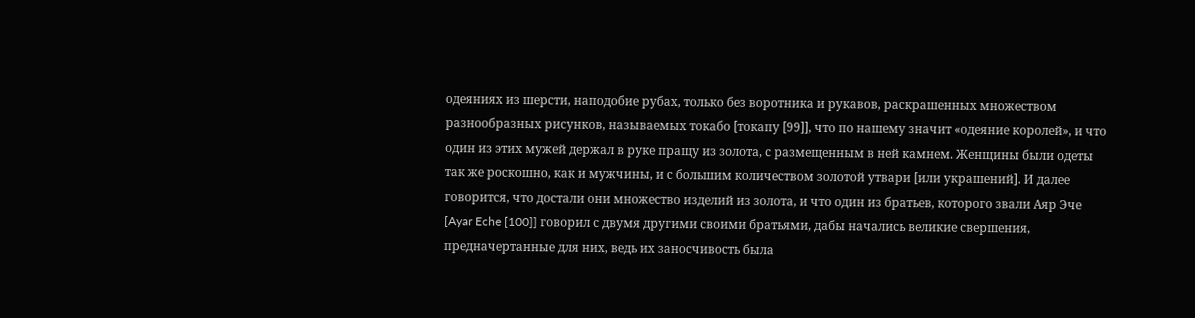одеяниях из шерсти, наподобие рубах, только без воротника и рукавов, раскрашенных множеством разнообразных рисунков, называемых токабо [токапу [99]], что по нашему значит «одеяние королей», и что один из этих мужей держал в руке пращу из золота, с размещенным в ней камнем. Женщины были одеты так же роскошно, как и мужчины, и с большим количеством золотой утвари [или украшений]. И далее говорится, что достали они множество изделий из золота, и что один из братьев, которого звали Аяр Эче [Ayar Eche [100]] говорил с двумя другими своими братьями, дабы начались великие свершения, предначертанные для них, ведь их заносчивость была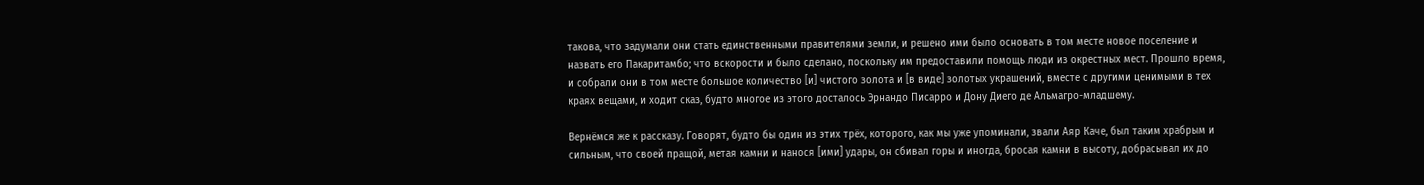такова, что задумали они стать единственными правителями земли, и решено ими было основать в том месте новое поселение и назвать его Пакаритамбо; что вскорости и было сделано, поскольку им предоставили помощь люди из окрестных мест. Прошло время, и собрали они в том месте большое количество [и] чистого золота и [в виде] золотых украшений, вместе с другими ценимыми в тех краях вещами, и ходит сказ, будто многое из этого досталось Эрнандо Писарро и Дону Диего де Альмагро-младшему.

Вернёмся же к рассказу. Говорят, будто бы один из этих трёх, которого, как мы уже упоминали, звали Аяр Каче, был таким храбрым и сильным, что своей пращой, метая камни и нанося [ими] удары, он сбивал горы и иногда, бросая камни в высоту, добрасывал их до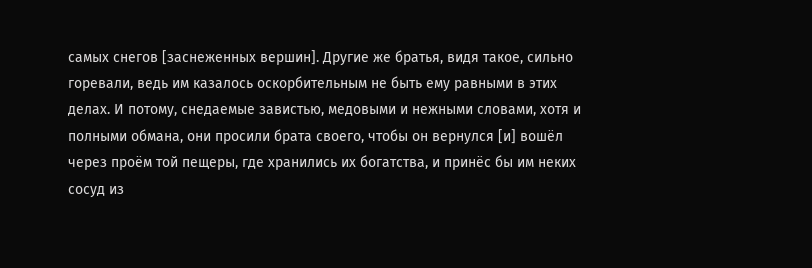самых снегов [заснеженных вершин]. Другие же братья, видя такое, сильно горевали, ведь им казалось оскорбительным не быть ему равными в этих делах. И потому, снедаемые завистью, медовыми и нежными словами, хотя и полными обмана, они просили брата своего, чтобы он вернулся [и] вошёл через проём той пещеры, где хранились их богатства, и принёс бы им неких сосуд из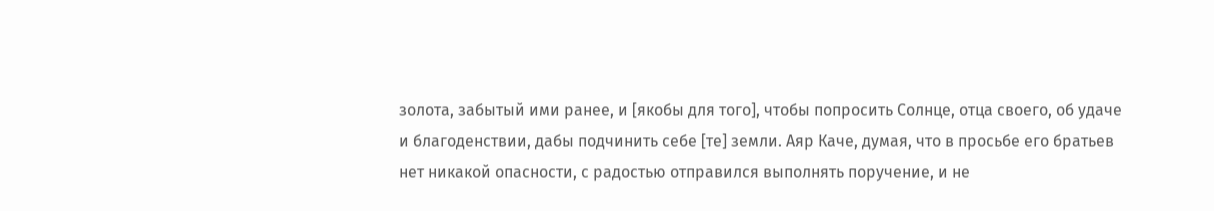золота, забытый ими ранее, и [якобы для того], чтобы попросить Солнце, отца своего, об удаче и благоденствии, дабы подчинить себе [те] земли. Аяр Каче, думая, что в просьбе его братьев нет никакой опасности, с радостью отправился выполнять поручение, и не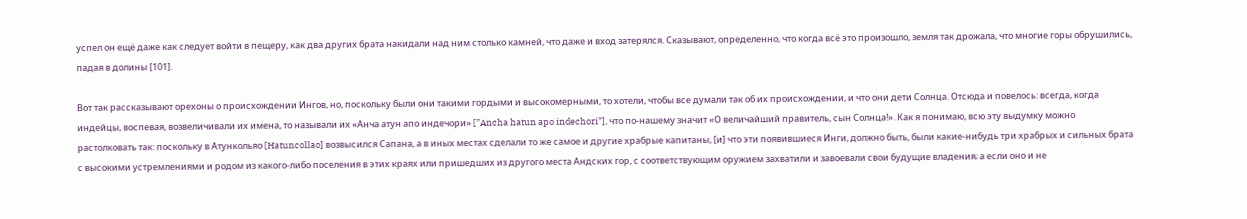успел он ещё даже как следует войти в пещеру, как два других брата накидали над ним столько камней, что даже и вход затерялся. Сказывают, определенно, что когда всё это произошло, земля так дрожала, что многие горы обрушились, падая в долины [101].

Вот так рассказывают орехоны о происхождении Ингов, но, поскольку были они такими гордыми и высокомерными, то хотели, чтобы все думали так об их происхождении, и что они дети Солнца. Отсюда и повелось: всегда, когда индейцы, воспевая, возвеличивали их имена, то называли их «Анча атун апо индечори» [”Ancha hatun apo indechori”], что по-нашему значит «О величайший правитель, сын Солнца!». Как я понимаю, всю эту выдумку можно растолковать так: поскольку в Атункольяо [Hatuncollao] возвысился Сапана, а в иных местах сделали то же самое и другие храбрые капитаны, [и] что эти появившиеся Инги, должно быть, были какие-нибудь три храбрых и сильных брата с высокими устремлениями и родом из какого-либо поселения в этих краях или пришедших из другого места Андских гор, с соответствующим оружием захватили и завоевали свои будущие владения; а если оно и не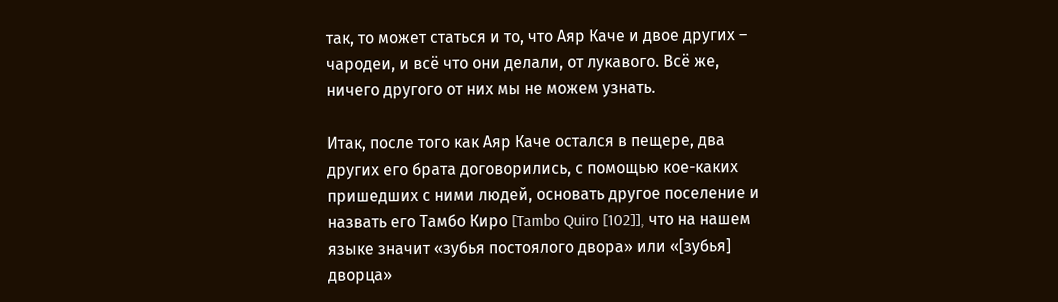так, то может статься и то, что Аяр Каче и двое других – чародеи, и всё что они делали, от лукавого. Всё же, ничего другого от них мы не можем узнать.

Итак, после того как Аяр Каче остался в пещере, два других его брата договорились, с помощью кое-каких пришедших с ними людей, основать другое поселение и назвать его Тамбо Киро [Tambo Quiro [102]], что на нашем языке значит «зубья постоялого двора» или «[зубья] дворца»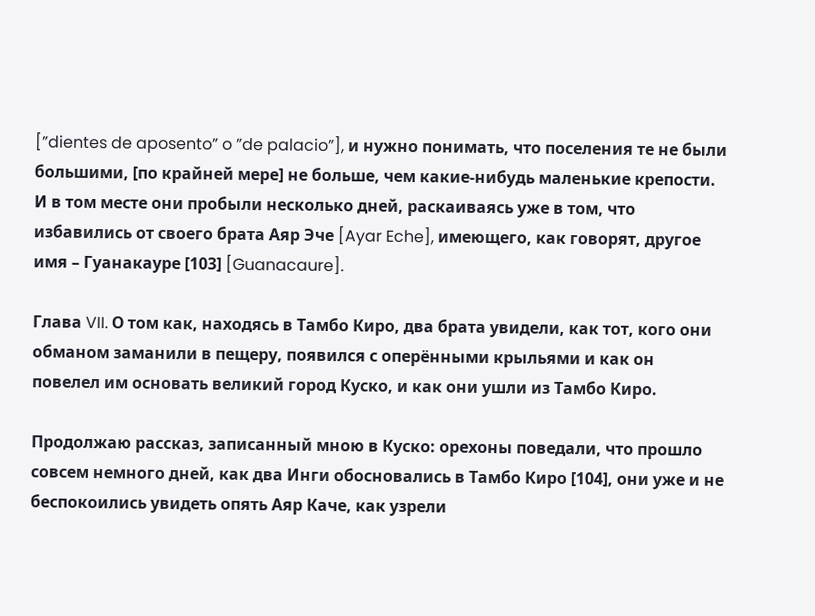[”dientes de aposento” o ”de palacio”], и нужно понимать, что поселения те не были большими, [по крайней мере] не больше, чем какие-нибудь маленькие крепости. И в том месте они пробыли несколько дней, раскаиваясь уже в том, что избавились от своего брата Аяр Эче [Ayar Eche], имеющего, как говорят, другое имя – Гуанакауре [103] [Guanacaure].

Глава VII. О том как, находясь в Тамбо Киро, два брата увидели, как тот, кого они обманом заманили в пещеру, появился с оперёнными крыльями и как он повелел им основать великий город Куско, и как они ушли из Тамбо Киро.

Продолжаю рассказ, записанный мною в Куско: орехоны поведали, что прошло совсем немного дней, как два Инги обосновались в Тамбо Киро [104], они уже и не беспокоились увидеть опять Аяр Каче, как узрели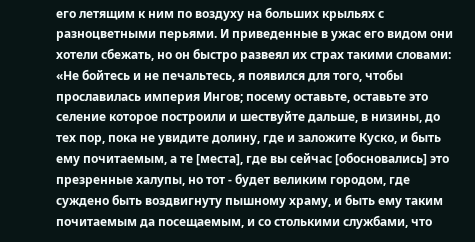его летящим к ним по воздуху на больших крыльях с разноцветными перьями. И приведенные в ужас его видом они хотели сбежать, но он быстро развеял их страх такими словами: «Не бойтесь и не печальтесь, я появился для того, чтобы прославилась империя Ингов; посему оставьте, оставьте это селение которое построили и шествуйте дальше, в низины, до тех пор, пока не увидите долину, где и заложите Куско, и быть ему почитаемым, а те [места], где вы сейчас [обосновались] это презренные халупы, но тот - будет великим городом, где суждено быть воздвигнуту пышному храму, и быть ему таким почитаемым да посещаемым, и со столькими службами, что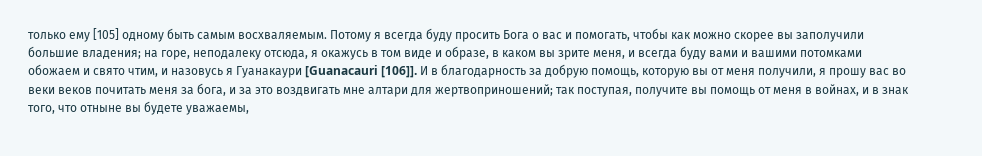только ему [105] одному быть самым восхваляемым. Потому я всегда буду просить Бога о вас и помогать, чтобы как можно скорее вы заполучили большие владения; на горе, неподалеку отсюда, я окажусь в том виде и образе, в каком вы зрите меня, и всегда буду вами и вашими потомками обожаем и свято чтим, и назовусь я Гуанакаури [Guanacauri [106]]. И в благодарность за добрую помощь, которую вы от меня получили, я прошу вас во веки веков почитать меня за бога, и за это воздвигать мне алтари для жертвоприношений; так поступая, получите вы помощь от меня в войнах, и в знак того, что отныне вы будете уважаемы,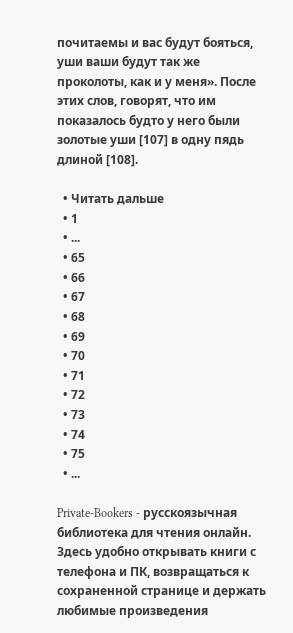почитаемы и вас будут бояться, уши ваши будут так же проколоты, как и у меня». После этих слов, говорят, что им показалось будто у него были золотые уши [107] в одну пядь длиной [108].

  • Читать дальше
  • 1
  • ...
  • 65
  • 66
  • 67
  • 68
  • 69
  • 70
  • 71
  • 72
  • 73
  • 74
  • 75
  • ...

Private-Bookers - русскоязычная библиотека для чтения онлайн. Здесь удобно открывать книги с телефона и ПК, возвращаться к сохраненной странице и держать любимые произведения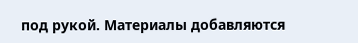под рукой. Материалы добавляются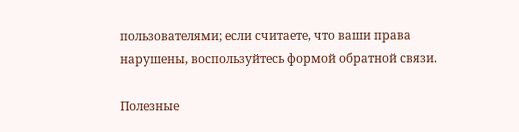пользователями; если считаете, что ваши права нарушены, воспользуйтесь формой обратной связи.

Полезные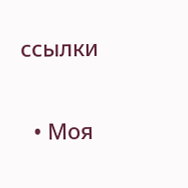ссылки

  • Моя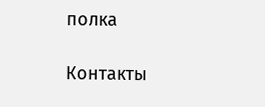полка

Контакты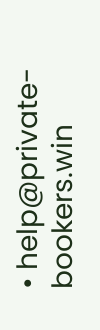• help@private-bookers.win